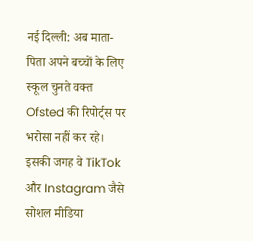नई दिल्ली: अब माता-पिता अपने बच्चों के लिए स्कूल चुनते वक्त Ofsted की रिपोर्ट्स पर भरोसा नहीं कर रहे। इसकी जगह वे TikTok और Instagram जैसे सोशल मीडिया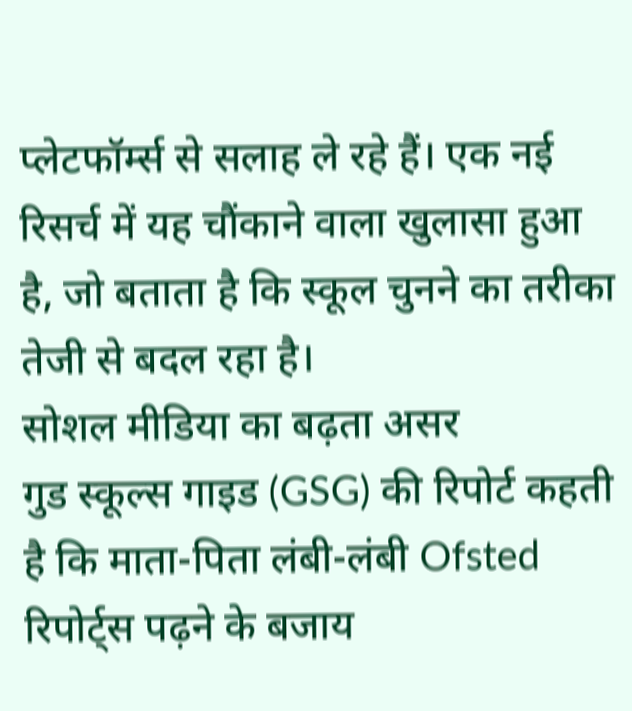प्लेटफॉर्म्स से सलाह ले रहे हैं। एक नई रिसर्च में यह चौंकाने वाला खुलासा हुआ है, जो बताता है कि स्कूल चुनने का तरीका तेजी से बदल रहा है।
सोशल मीडिया का बढ़ता असर
गुड स्कूल्स गाइड (GSG) की रिपोर्ट कहती है कि माता-पिता लंबी-लंबी Ofsted रिपोर्ट्स पढ़ने के बजाय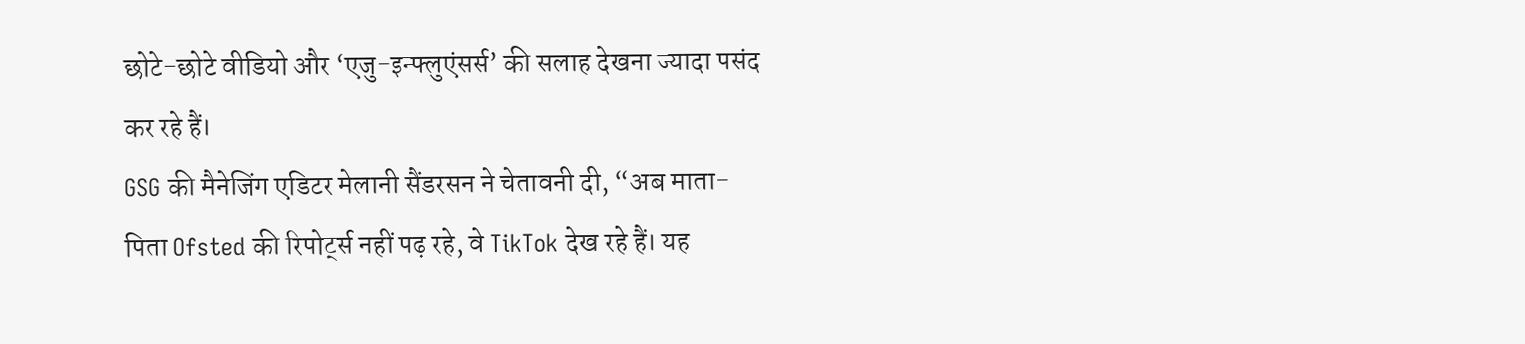छोटे-छोटे वीडियो और ‘एजु-इन्फ्लुएंसर्स’ की सलाह देखना ज्यादा पसंद कर रहे हैं।
GSG की मैनेजिंग एडिटर मेलानी सैंडरसन ने चेतावनी दी, “अब माता-पिता Ofsted की रिपोर्ट्स नहीं पढ़ रहे, वे TikTok देख रहे हैं। यह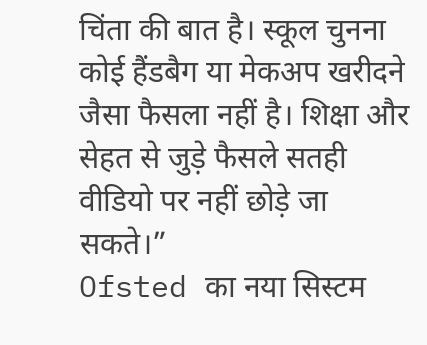चिंता की बात है। स्कूल चुनना कोई हैंडबैग या मेकअप खरीदने जैसा फैसला नहीं है। शिक्षा और सेहत से जुड़े फैसले सतही वीडियो पर नहीं छोड़े जा सकते।”
Ofsted का नया सिस्टम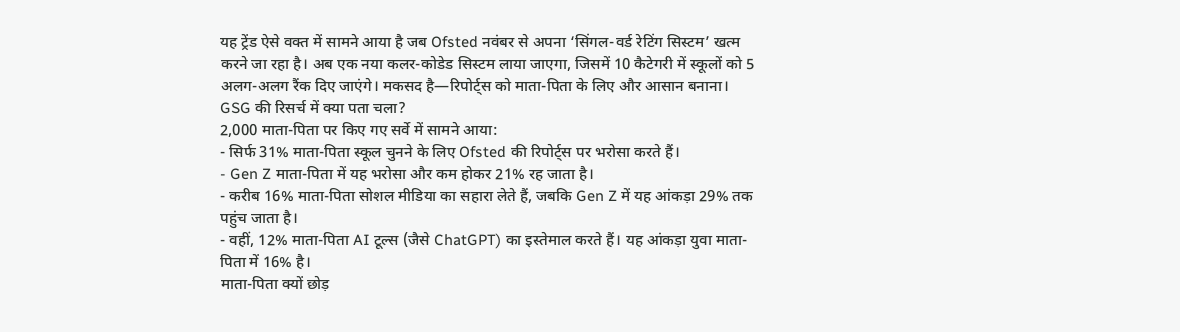यह ट्रेंड ऐसे वक्त में सामने आया है जब Ofsted नवंबर से अपना ‘सिंगल-वर्ड रेटिंग सिस्टम’ खत्म करने जा रहा है। अब एक नया कलर-कोडेड सिस्टम लाया जाएगा, जिसमें 10 कैटेगरी में स्कूलों को 5 अलग-अलग रैंक दिए जाएंगे। मकसद है—रिपोर्ट्स को माता-पिता के लिए और आसान बनाना।
GSG की रिसर्च में क्या पता चला?
2,000 माता-पिता पर किए गए सर्वे में सामने आया:
- सिर्फ 31% माता-पिता स्कूल चुनने के लिए Ofsted की रिपोर्ट्स पर भरोसा करते हैं।
- Gen Z माता-पिता में यह भरोसा और कम होकर 21% रह जाता है।
- करीब 16% माता-पिता सोशल मीडिया का सहारा लेते हैं, जबकि Gen Z में यह आंकड़ा 29% तक पहुंच जाता है।
- वहीं, 12% माता-पिता AI टूल्स (जैसे ChatGPT) का इस्तेमाल करते हैं। यह आंकड़ा युवा माता-पिता में 16% है।
माता-पिता क्यों छोड़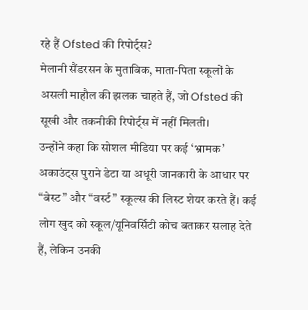रहे हैं Ofsted की रिपोर्ट्स?
मेलानी सैंडरसन के मुताबिक, माता-पिता स्कूलों के असली माहौल की झलक चाहते हैं, जो Ofsted की सूखी और तकनीकी रिपोर्ट्स में नहीं मिलती।
उन्होंने कहा कि सोशल मीडिया पर कई ‘भ्रामक’ अकाउंट्स पुराने डेटा या अधूरी जानकारी के आधार पर “बेस्ट” और “वर्स्ट” स्कूल्स की लिस्ट शेयर करते हैं। कई लोग खुद को स्कूल/यूनिवर्सिटी कोच बताकर सलाह देते हैं, लेकिन उनकी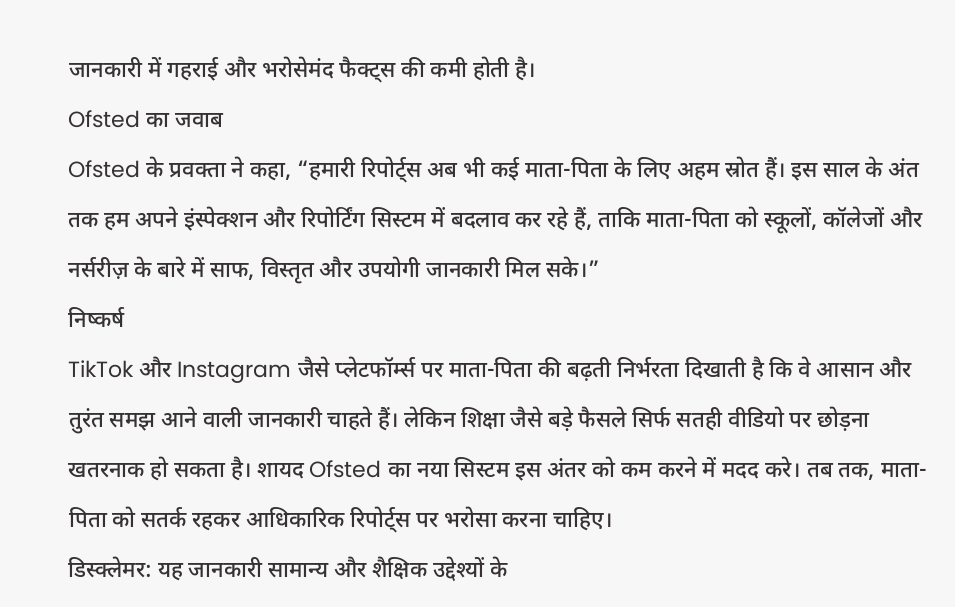जानकारी में गहराई और भरोसेमंद फैक्ट्स की कमी होती है।
Ofsted का जवाब
Ofsted के प्रवक्ता ने कहा, “हमारी रिपोर्ट्स अब भी कई माता-पिता के लिए अहम स्रोत हैं। इस साल के अंत तक हम अपने इंस्पेक्शन और रिपोर्टिंग सिस्टम में बदलाव कर रहे हैं, ताकि माता-पिता को स्कूलों, कॉलेजों और नर्सरीज़ के बारे में साफ, विस्तृत और उपयोगी जानकारी मिल सके।”
निष्कर्ष
TikTok और Instagram जैसे प्लेटफॉर्म्स पर माता-पिता की बढ़ती निर्भरता दिखाती है कि वे आसान और तुरंत समझ आने वाली जानकारी चाहते हैं। लेकिन शिक्षा जैसे बड़े फैसले सिर्फ सतही वीडियो पर छोड़ना खतरनाक हो सकता है। शायद Ofsted का नया सिस्टम इस अंतर को कम करने में मदद करे। तब तक, माता-पिता को सतर्क रहकर आधिकारिक रिपोर्ट्स पर भरोसा करना चाहिए।
डिस्क्लेमर: यह जानकारी सामान्य और शैक्षिक उद्देश्यों के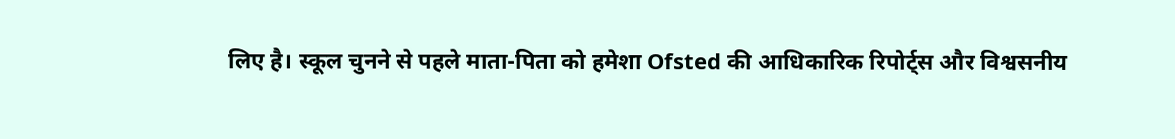लिए है। स्कूल चुनने से पहले माता-पिता को हमेशा Ofsted की आधिकारिक रिपोर्ट्स और विश्वसनीय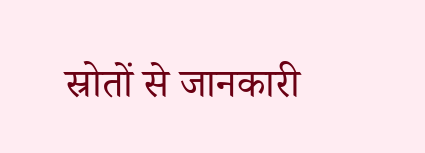स्रोतों से जानकारी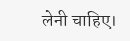लेनी चाहिए।